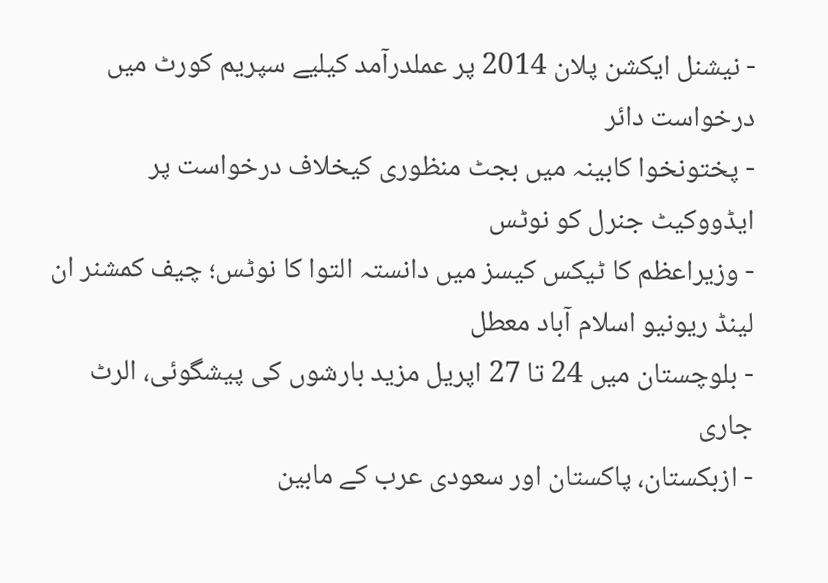- نیشنل ایکشن پلان 2014 پر عملدرآمد کیلیے سپریم کورٹ میں درخواست دائر
- پختونخوا کابینہ میں بجٹ منظوری کیخلاف درخواست پر ایڈووکیٹ جنرل کو نوٹس
- وزیراعظم کا ٹیکس کیسز میں دانستہ التوا کا نوٹس؛ چیف کمشنر ان لینڈ ریونیو اسلام آباد معطل
- بلوچستان میں 24 تا 27 اپریل مزید بارشوں کی پیشگوئی، الرٹ جاری
- ازبکستان، پاکستان اور سعودی عرب کے مابین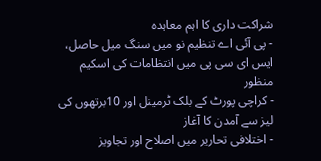شراکت داری کا اہم معاہدہ
- پی آئی اے تنظیم نو میں سنگ میل حاصل، ایس ای سی پی میں انتظامات کی اسکیم منظور
- کراچی پورٹ کے بلک ٹرمینل اور 10برتھوں کی لیز سے آمدن کا آغاز
- اختلافی تحاریر میں اصلاح اور تجاویز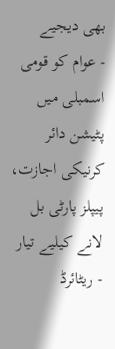بھی دیجیے
- عوام کو قومی اسمبلی میں پٹیشن دائر کرنیکی اجازت، پیپلز پارٹی بل لانے کیلیے تیار
- ریٹائرڈ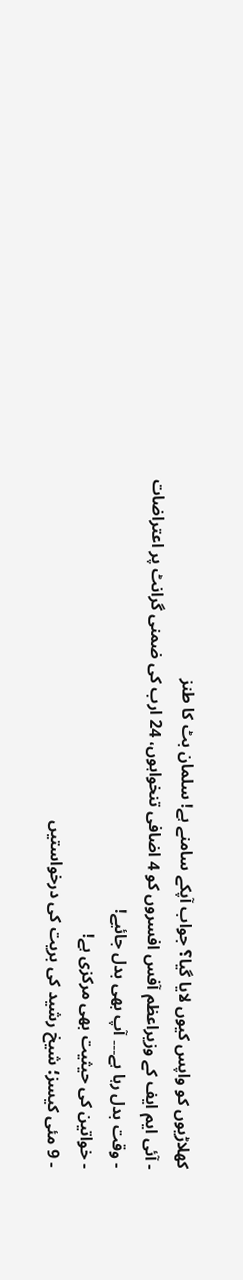کھلاڑیوں کو واپس کیوں لایا گیا؟ جواب آپکے سامنے ہے! سلمان بٹ کا طنز
- آئی ایم ایف کے وزیراعظم آفس افسروں کو 4 اضافی تنخواہوں، 24 ارب کی ضمنی گرانٹ پر اعتراضات
- وقت بدل رہا ہے۔۔۔ آپ بھی بدل جائیے!
- خواتین کی حیثیت بھی مرکزی ہے!
- 9 مئی کیسز؛ شیخ رشید کی بریت کی درخواستیں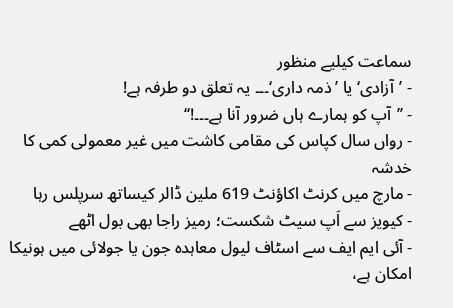سماعت کیلیے منظور
- ’آزادی‘ یا ’ذمہ داری‘۔۔۔ یہ تعلق دو طرفہ ہے!
- ’’آپ کو ہمارے ہاں ضرور آنا ہے۔۔۔!‘‘
- رواں سال کپاس کی مقامی کاشت میں غیر معمولی کمی کا خدشہ
- مارچ میں کرنٹ اکاؤنٹ 619 ملین ڈالر کیساتھ سرپلس رہا
- کیویز سے اَپ سیٹ شکست؛ رمیز راجا بھی بول اٹھے
- آئی ایم ایف سے اسٹاف لیول معاہدہ جون یا جولائی میں ہونیکا امکان ہے،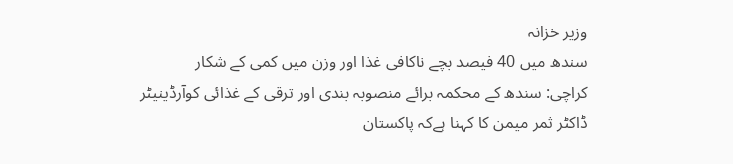وزیر خزانہ
سندھ میں 40 فیصد بچے ناکافی غذا اور وزن میں کمی کے شکار
کراچی: سندھ کے محکمہ برائے منصوبہ بندی اور ترقی کے غذائی کوآرڈینیٹر ڈاکٹر ثمر میمن کا کہنا ہےکہ پاکستان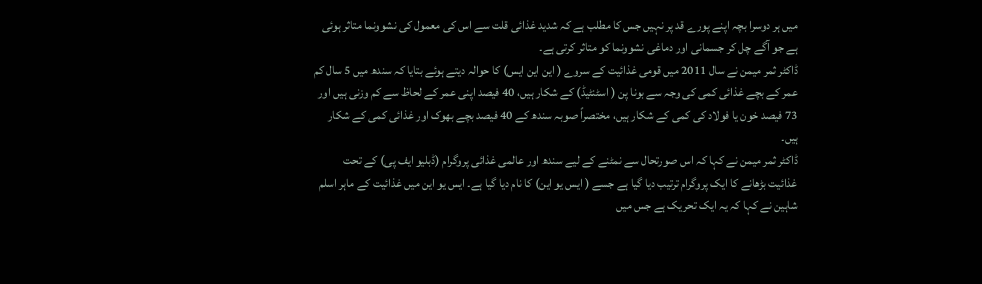میں ہر دوسرا بچہ اپنے پورے قد پر نہیں جس کا مطلب ہے کہ شدید غذائی قلت سے اس کی معمول کی نشوونما متاثر ہوئی ہے جو آگے چل کر جسمانی اور دماغی نشوونما کو متاثر کرتی ہے۔
ڈاکٹر ثمر میمن نے سال 2011 میں قومی غذائیت کے سروے ( این این ایس) کا حوالہ دیتے ہوئے بتایا کہ سندھ میں 5 سال کم عمر کے بچے غذائی کمی کی وجہ سے بونا پن ( اسٹنٹیڈ) کے شکار ہیں، 40 فیصد اپنی عمر کے لحاظ سے کم وزنی ہیں اور 73 فیصد خون یا فولاد کی کمی کے شکار ہیں، مختصراً صوبہ سندھ کے 40 فیصد بچے بھوک اور غذائی کمی کے شکار ہیں۔
ڈاکٹر ثمر میمن نے کہا کہ اس صورتحال سے نمٹنے کے لیے سندھ اور عالمی غذائی پروگرام (ڈبلیو ایف پی) کے تحت غذائیت بڑھانے کا ایک پروگرام ترتیب دیا گیا ہے جسے ( ایس یو این) کا نام دیا گیا ہے۔ ایس یو این میں غذائیت کے ماہر اسلم شاہین نے کہا کہ یہ ایک تحریک ہے جس میں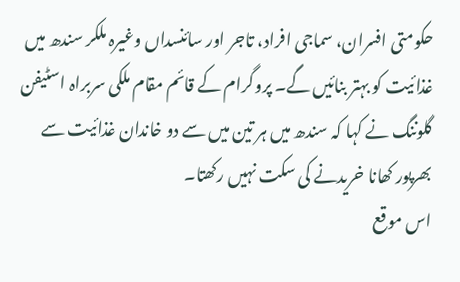حکومتی افسران، سماجی افراد، تاجر اور سائنسداں وغیرہ ملکر سندھ میں غذائیت کو بہتر بنائیں گے۔ پروگرام کے قائم مقام ملکی سربراہ اسٹیفن گلوننگ نے کہا کہ سندھ میں ہر تین میں سے دو خاندان غذائیت سے بھرپور کھانا خریدنے کی سکت نہیں رکھتا۔
اس موقع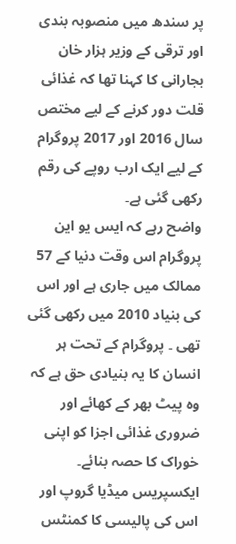پر سندھ میں منصوبہ بندی اور ترقی کے وزیر ہزار خان بجارانی کا کہنا تھا کہ غذائی قلت دور کرنے کے لیے مختص سال 2016 اور 2017 پروگرام کے لیے ایک ارب روپے کی رقم رکھی گئی ہے۔
واضح رہے کہ ایس یو این پروگرام اس وقت دنیا کے 57 ممالک میں جاری ہے اور اس کی بنیاد 2010 میں رکھی گئی تھی ۔ پروگرام کے تحت ہر انسان کا یہ بنیادی حق ہے کہ وہ پیٹ بھر کے کھائے اور ضروری غذائی اجزا کو اپنی خوراک کا حصہ بنائے۔
ایکسپریس میڈیا گروپ اور اس کی پالیسی کا کمنٹس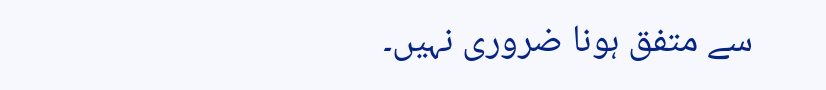سے متفق ہونا ضروری نہیں۔